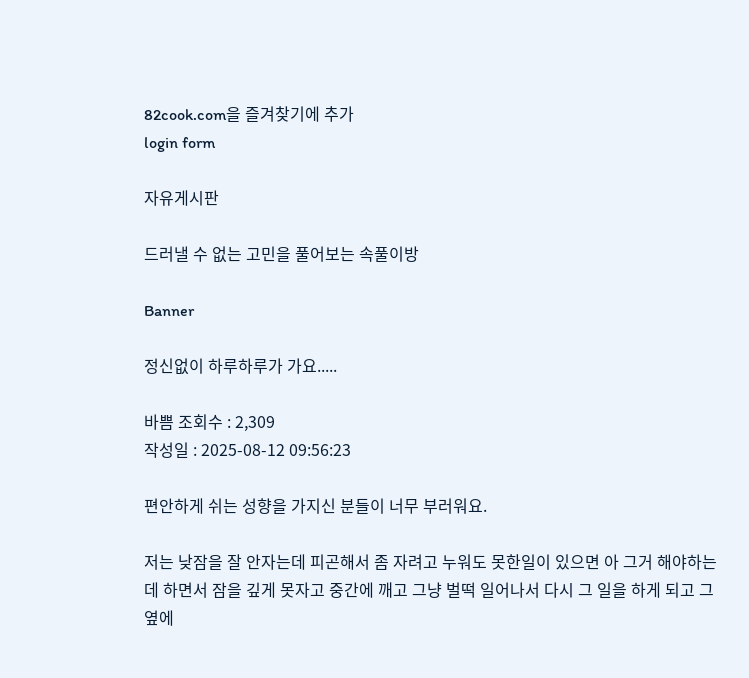82cook.com을 즐겨찾기에 추가
login form

자유게시판

드러낼 수 없는 고민을 풀어보는 속풀이방

Banner

정신없이 하루하루가 가요.....

바쁨 조회수 : 2,309
작성일 : 2025-08-12 09:56:23

편안하게 쉬는 성향을 가지신 분들이 너무 부러워요.

저는 낮잠을 잘 안자는데 피곤해서 좀 자려고 누워도 못한일이 있으면 아 그거 해야하는데 하면서 잠을 깊게 못자고 중간에 깨고 그냥 벌떡 일어나서 다시 그 일을 하게 되고 그 옆에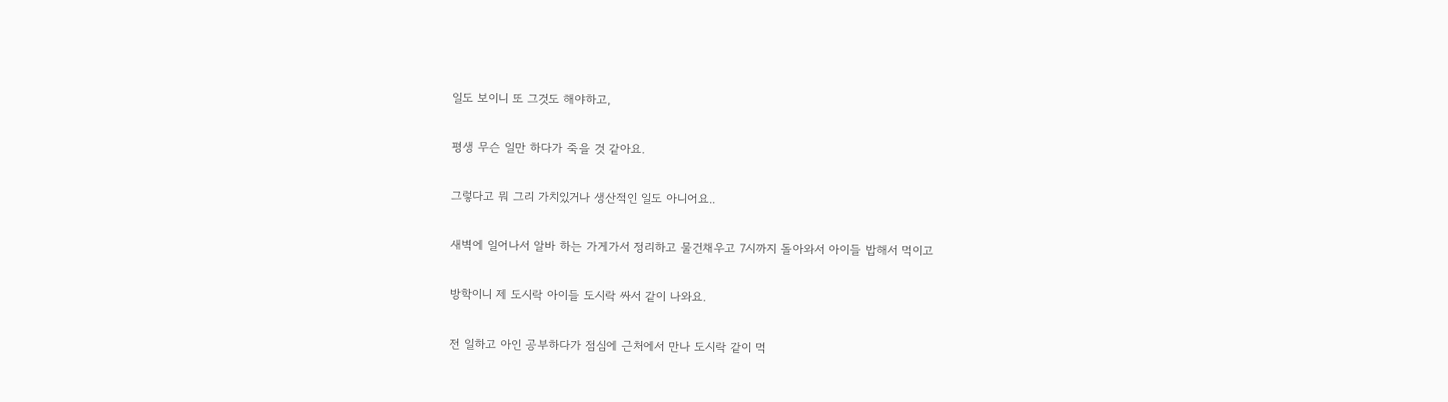일도 보이니 또 그것도 해야하고,

평생 무슨 일만 하다가 죽을 것 같아요.

그렇다고 뭐 그리 가치있거나 생산적인 일도 아니어요..

새벽에 일어나서 알바 하는 가게가서 정리하고 물건채우고 7시까지 돌아와서 아이들 밥해서 먹이고

방학이니 제 도시락 아이들 도시락 싸서 같이 나와요.

전 일하고 아인 공부하다가 점심에 근처에서 만나 도시락 같이 먹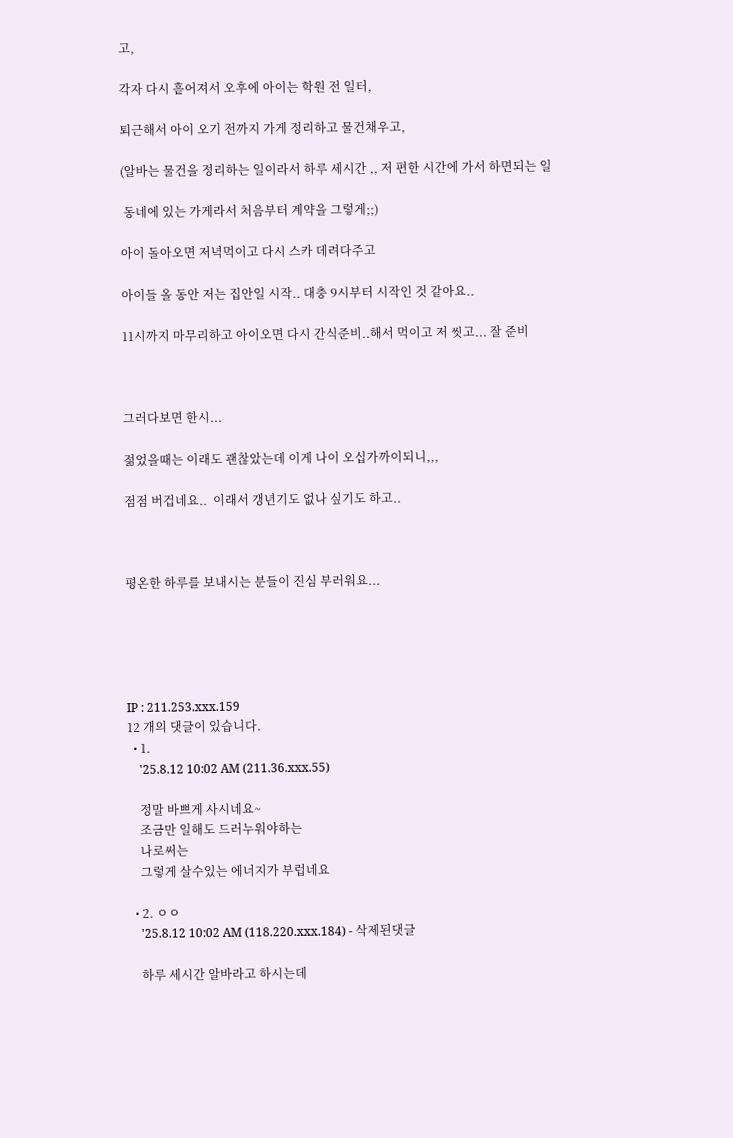고,

각자 다시 흩어져서 오후에 아이는 학원 전 일터,

퇴근해서 아이 오기 전까지 가게 정리하고 물건채우고,

(알바는 물건을 정리하는 일이라서 하루 세시간 ,, 저 편한 시간에 가서 하면되는 일

 동네에 있는 가게라서 처음부터 계약을 그렇게;;)

아이 돌아오면 저녁먹이고 다시 스카 데려다주고

아이들 올 동안 저는 집안일 시작.. 대충 9시부터 시작인 것 같아요..

11시까지 마무리하고 아이오면 다시 간식준비..해서 먹이고 저 씻고... 잘 준비



그러다보면 한시...

젊었을때는 이래도 괜찮았는데 이게 나이 오십가까이되니,,,

점점 버겁네요..  이래서 갱년기도 없나 싶기도 하고..



평온한 하루를 보내시는 분들이 진심 부러워요...





IP : 211.253.xxx.159
12 개의 댓글이 있습니다.
  • 1.
    '25.8.12 10:02 AM (211.36.xxx.55)

    정말 바쁘게 사시네요~
    조금만 일해도 드러누워야하는
    나로써는
    그렇게 살수있는 에너지가 부럽네요

  • 2. ㅇㅇ
    '25.8.12 10:02 AM (118.220.xxx.184) - 삭제된댓글

    하루 세시간 알바라고 하시는데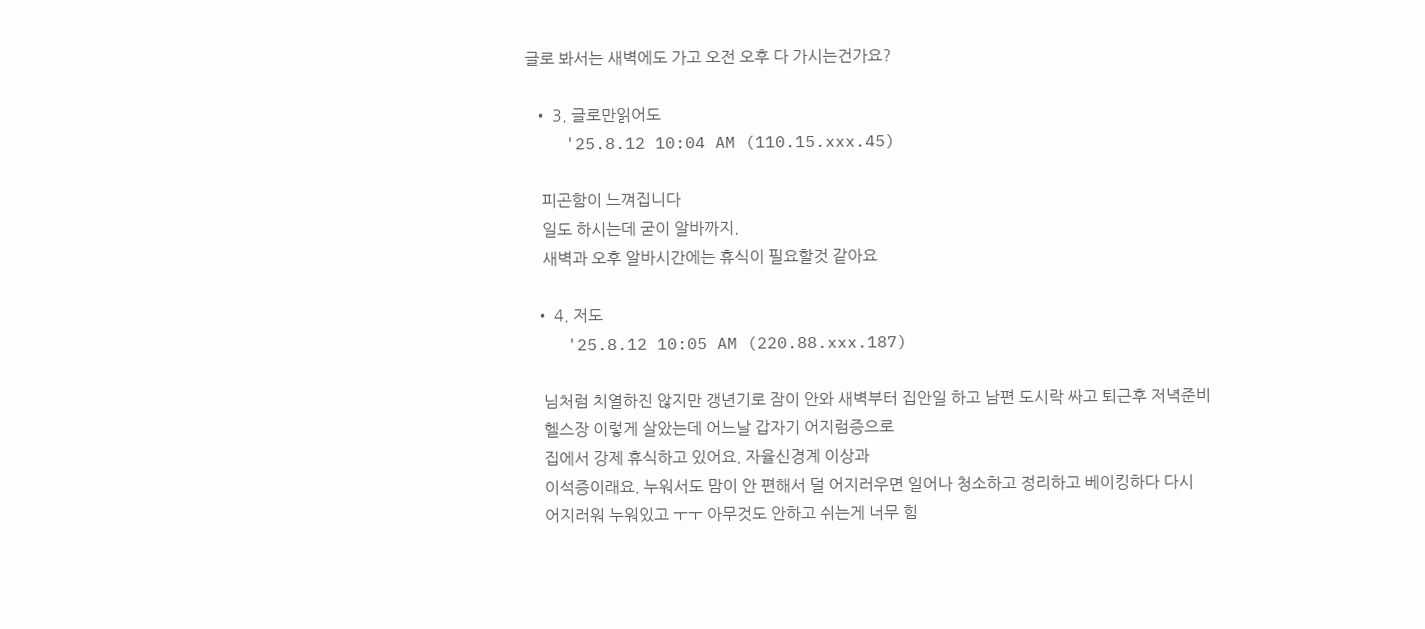글로 봐서는 새벽에도 가고 오전 오후 다 가시는건가요?

  • 3. 글로만읽어도
    '25.8.12 10:04 AM (110.15.xxx.45)

    피곤함이 느껴집니다
    일도 하시는데 굳이 알바까지.
    새벽과 오후 알바시간에는 휴식이 필요할것 같아요

  • 4. 저도
    '25.8.12 10:05 AM (220.88.xxx.187)

    님처럼 치열하진 않지만 갱년기로 잠이 안와 새벽부터 집안일 하고 남편 도시락 싸고 퇴근후 저녁준비
    헬스장 이렇게 살았는데 어느날 갑자기 어지럼증으로
    집에서 강제 휴식하고 있어요. 자율신경계 이상과
    이석증이래요. 누워서도 맘이 안 편해서 덜 어지러우면 일어나 청소하고 정리하고 베이킹하다 다시
    어지러워 누워있고 ㅜㅜ 아무것도 안하고 쉬는게 너무 힘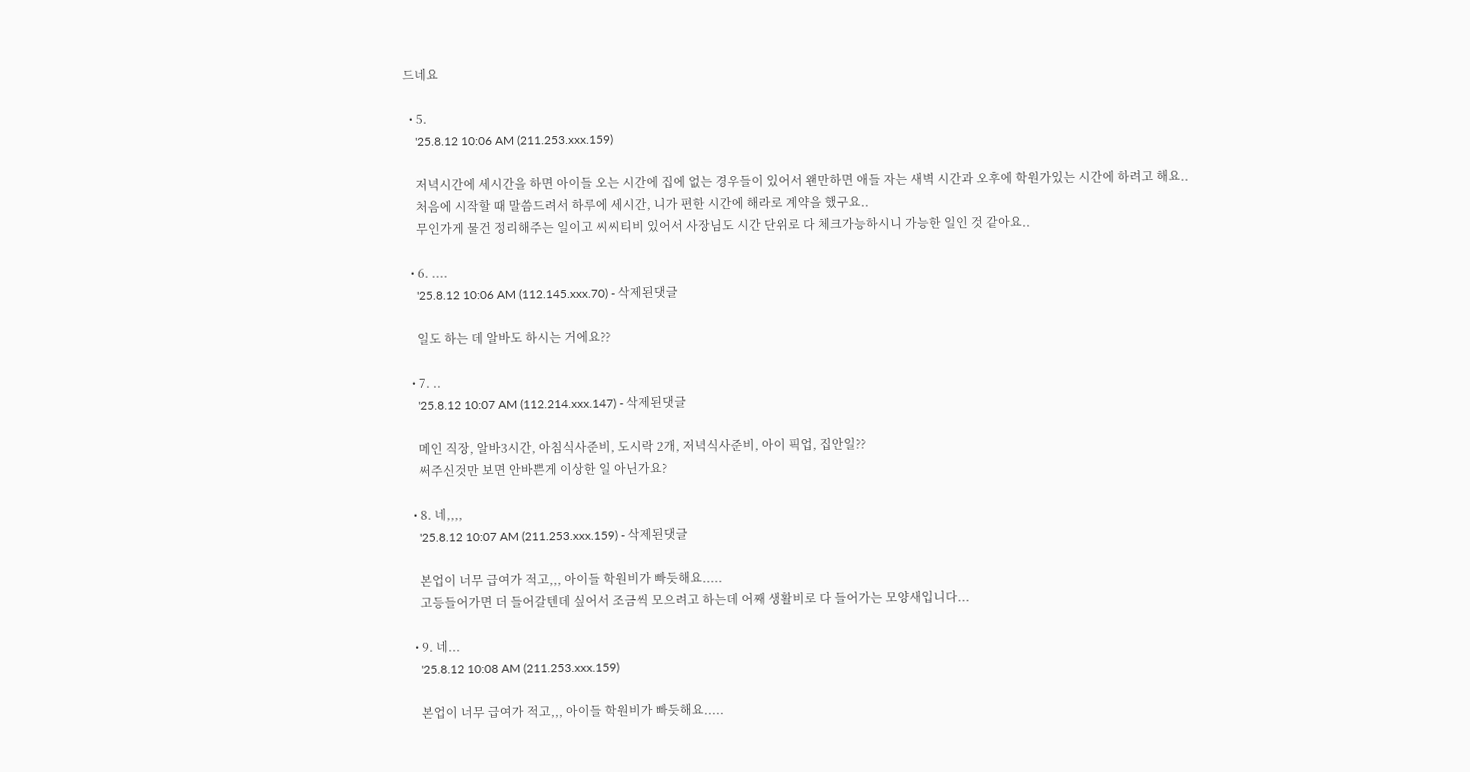드네요

  • 5.
    '25.8.12 10:06 AM (211.253.xxx.159)

    저녁시간에 세시간을 하면 아이들 오는 시간에 집에 없는 경우들이 있어서 왠만하면 애들 자는 새벽 시간과 오후에 학원가있는 시간에 하려고 해요..
    처음에 시작할 때 말씀드려서 하루에 세시간, 니가 편한 시간에 해라로 계약을 했구요..
    무인가게 물건 정리해주는 일이고 씨씨티비 있어서 사장님도 시간 단위로 다 체크가능하시니 가능한 일인 것 같아요..

  • 6. ....
    '25.8.12 10:06 AM (112.145.xxx.70) - 삭제된댓글

    일도 하는 데 알바도 하시는 거에요??

  • 7. ..
    '25.8.12 10:07 AM (112.214.xxx.147) - 삭제된댓글

    메인 직장, 알바3시간, 아침식사준비, 도시락 2개, 저녁식사준비, 아이 픽업, 집안일??
    써주신것만 보면 안바쁜게 이상한 일 아닌가요?

  • 8. 네,,,,
    '25.8.12 10:07 AM (211.253.xxx.159) - 삭제된댓글

    본업이 너무 급여가 적고,,, 아이들 학원비가 빠듯해요.....
    고등들어가면 더 들어갈텐데 싶어서 조금씩 모으려고 하는데 어째 생활비로 다 들어가는 모양새입니다...

  • 9. 네...
    '25.8.12 10:08 AM (211.253.xxx.159)

    본업이 너무 급여가 적고,,, 아이들 학원비가 빠듯해요.....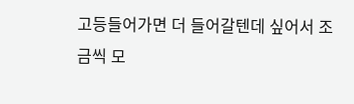고등들어가면 더 들어갈텐데 싶어서 조금씩 모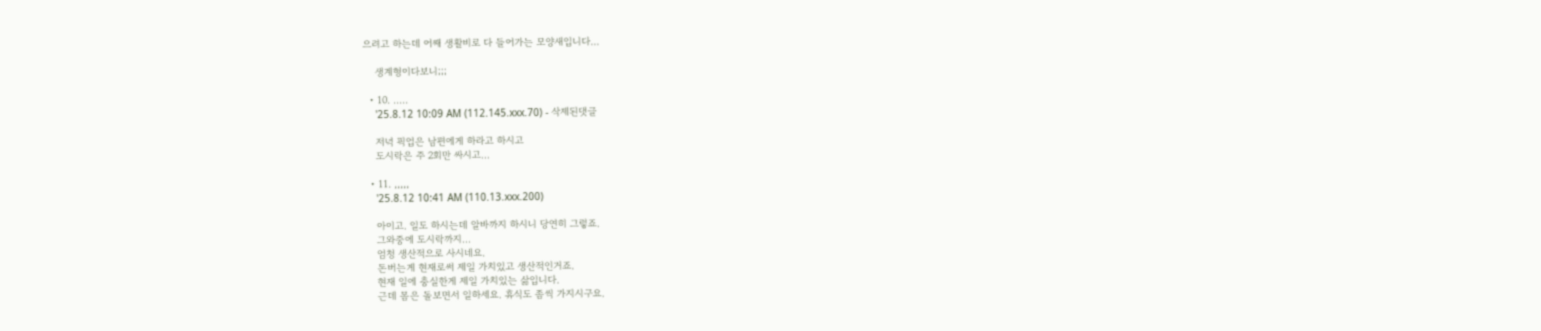으려고 하는데 어째 생활비로 다 들어가는 모양새입니다...

    생계형이다보니;;;

  • 10. .....
    '25.8.12 10:09 AM (112.145.xxx.70) - 삭제된댓글

    저녁 픽업은 남편에게 하라고 하시고
    도시락은 주 2회만 싸시고...

  • 11. ,,,,,
    '25.8.12 10:41 AM (110.13.xxx.200)

    아이고. 일도 하시는데 알바까지 하시니 당연히 그렇죠.
    그와중에 도시락까지...
    엄청 생산적으로 사시네요.
    돈버는게 현재로써 제일 가치있고 생산적인거죠.
    현재 일에 충실한게 제일 가치있는 삶입니다.
    근데 몸은 돌보면서 일하세요. 휴식도 좀씩 가지시구요.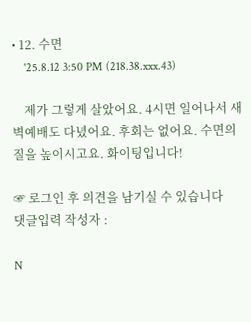• 12. 수면
    '25.8.12 3:50 PM (218.38.xxx.43)

    제가 그렇게 살았어요. 4시면 일어나서 새벽예배도 다녔어요. 후회는 없어요. 수면의 질을 높이시고요. 화이팅입니다!

☞ 로그인 후 의견을 남기실 수 있습니다
댓글입력 작성자 :

N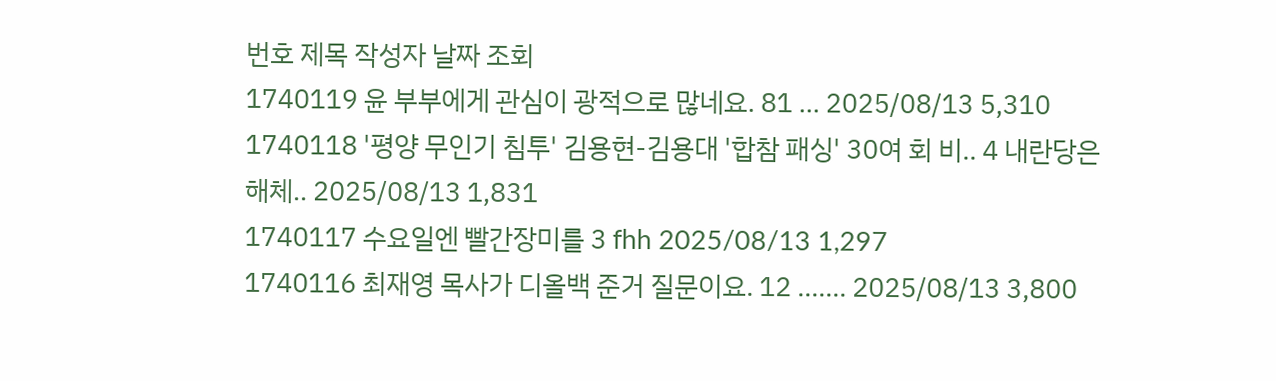번호 제목 작성자 날짜 조회
1740119 윤 부부에게 관심이 광적으로 많네요. 81 ... 2025/08/13 5,310
1740118 '평양 무인기 침투' 김용현-김용대 '합참 패싱' 30여 회 비.. 4 내란당은해체.. 2025/08/13 1,831
1740117 수요일엔 빨간장미를 3 fhh 2025/08/13 1,297
1740116 최재영 목사가 디올백 준거 질문이요. 12 ....... 2025/08/13 3,800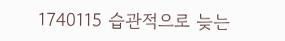1740115 습관적으로 늦는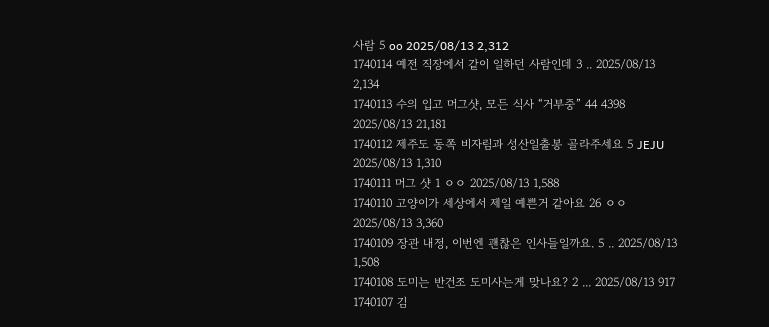사람 5 oo 2025/08/13 2,312
1740114 예전 직장에서 같이 일하던 사람인데 3 .. 2025/08/13 2,134
1740113 수의 입고 머그샷, 모든 식사 “거부중” 44 4398 2025/08/13 21,181
1740112 제주도 동쪽 비자림과 성산일출봉 골라주세요 5 JEJU 2025/08/13 1,310
1740111 머그 샷 1 ㅇㅇ 2025/08/13 1,588
1740110 고양이가 세상에서 제일 예쁜거 같아요 26 ㅇㅇ 2025/08/13 3,360
1740109 장관 내정, 이번엔 괜찮은 인사들일까요. 5 .. 2025/08/13 1,508
1740108 도미는 반건조 도미사는게 맞나요? 2 ... 2025/08/13 917
1740107 김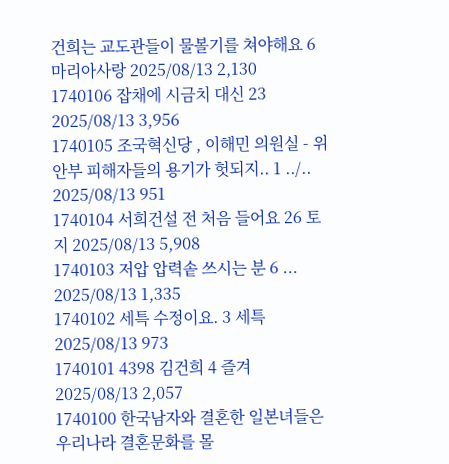건희는 교도관들이 물볼기를 쳐야해요 6 마리아사랑 2025/08/13 2,130
1740106 잡채에 시금치 대신 23 2025/08/13 3,956
1740105 조국혁신당 , 이해민 의원실 - 위안부 피해자들의 용기가 헛되지.. 1 ../.. 2025/08/13 951
1740104 서희건설 전 처음 들어요 26 토지 2025/08/13 5,908
1740103 저압 압력솥 쓰시는 분 6 ... 2025/08/13 1,335
1740102 세특 수정이요. 3 세특 2025/08/13 973
1740101 4398 김건희 4 즐겨 2025/08/13 2,057
1740100 한국남자와 결혼한 일본녀들은 우리나라 결혼문화를 몰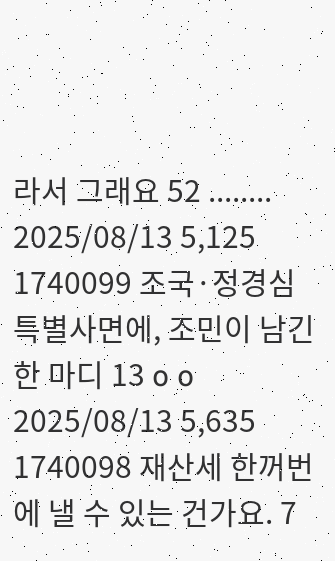라서 그래요 52 ........ 2025/08/13 5,125
1740099 조국·정경심 특별사면에, 조민이 남긴 한 마디 13 o o 2025/08/13 5,635
1740098 재산세 한꺼번에 낼 수 있는 건가요. 7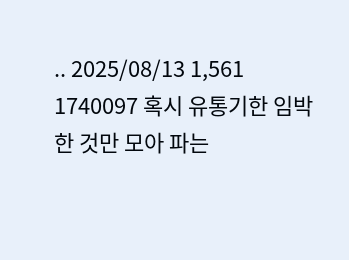.. 2025/08/13 1,561
1740097 혹시 유통기한 임박한 것만 모아 파는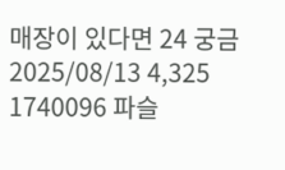매장이 있다면 24 궁금 2025/08/13 4,325
1740096 파슬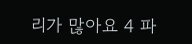리가 많아요 4 파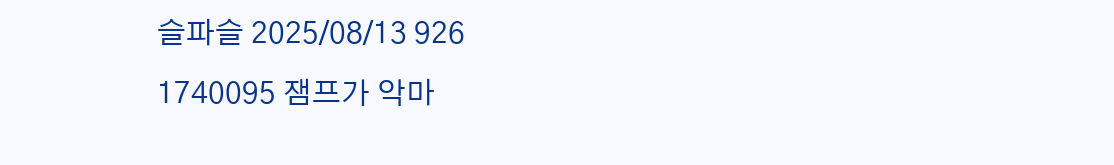슬파슬 2025/08/13 926
1740095 잼프가 악마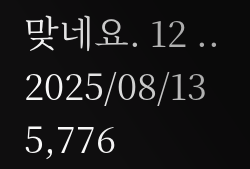맞네요. 12 .. 2025/08/13 5,776